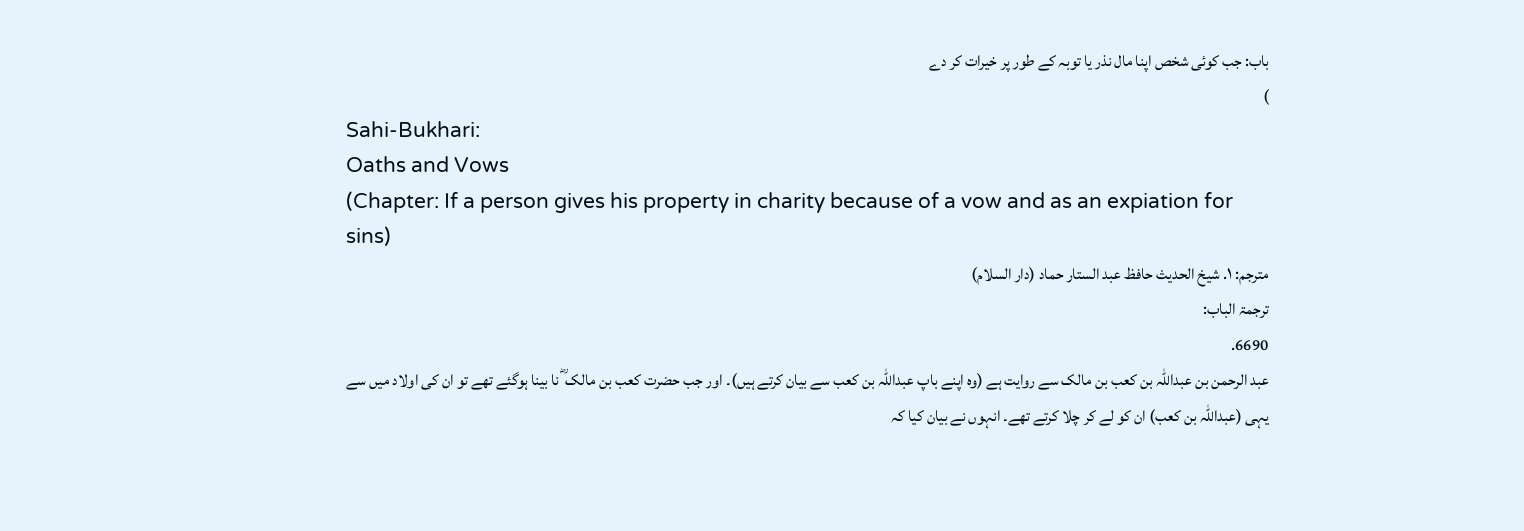باب: جب کوئی شخص اپنا مال نذر یا توبہ کے طور پر خیرات کر دے
)
Sahi-Bukhari:
Oaths and Vows
(Chapter: If a person gives his property in charity because of a vow and as an expiation for sins)
مترجم: ١. شیخ الحدیث حافظ عبد الستار حماد (دار السلام)
ترجمۃ الباب:
6690.
عبد الرحمن بن عبداللہ بن کعب بن مالک سے روایت ہے (وہ اپنے باپ عبداللہ بن کعب سے بیان کرتے ہیں)۔ اور جب حضرت کعب بن مالک ؓ نا بینا ہوگئے تھے تو ان کی اولاد میں سے یہی (عبداللہ بن کعب) ان کو لے کر چلا کرتے تھے۔ انہوں نے بیان کیا کہ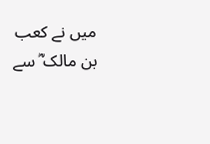میں نے کعب بن مالک ؓ سے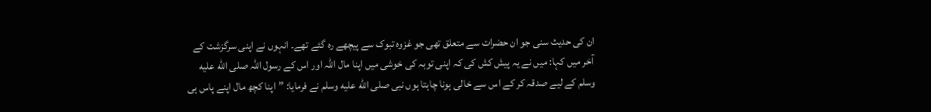ان کی حدیث سنی جو ان حضرات سے متعلق تھی جو غزوہ تبوک سے پیچھے رہ گئے تھے۔ انہوں نے اپنی سرگزشت کے آخر میں کہا: میں نے یہ پیش کش كى کہ اپنی توبہ کی خوشی میں اپنا مال اللہ اور اس کے رسول اللہ صلى الله عليه وسلم کے لیے صدقہ کر کے اس سے خالی ہونا چاہتا ہوں نبی صلى الله عليه وسلم نے فرمایا: ”اپنا کچھ مال اپنے پاس ہی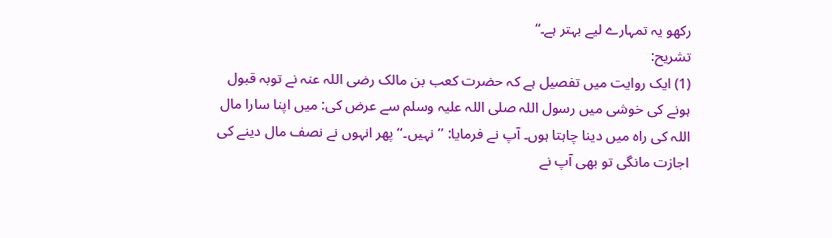رکھو یہ تمہارے لیے بہتر ہے۔“
تشریح:
(1) ایک روایت میں تفصیل ہے کہ حضرت کعب بن مالک رضی اللہ عنہ نے توبہ قبول ہونے کی خوشی میں رسول اللہ صلی اللہ علیہ وسلم سے عرض کی: میں اپنا سارا مال اللہ کی راہ میں دینا چاہتا ہوں۔ آپ نے فرمایا: ’’نہیں۔‘‘ پھر انہوں نے نصف مال دینے کی اجازت مانگی تو بھی آپ نے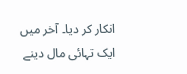انکار کر دیا۔ آخر میں ایک تہائی مال دینے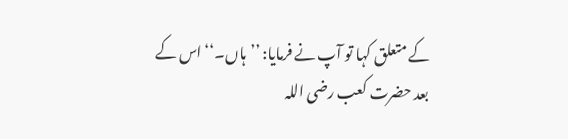کے متعلق کہا تو آپ نے فرمایا: ’’ہاں۔‘‘ اس کے بعد حضرت کعب رضی اللہ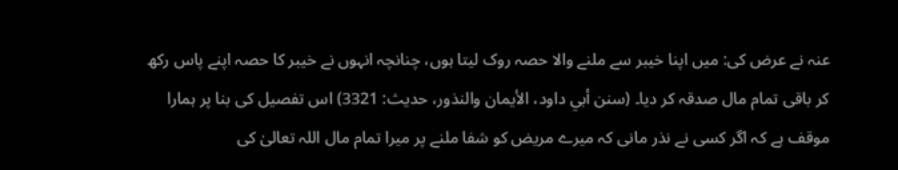عنہ نے عرض کی: میں اپنا خیبر سے ملنے والا حصہ روک لیتا ہوں، چنانچہ انہوں نے خیبر کا حصہ اپنے پاس رکھ کر باقی تمام مال صدقہ کر دیا۔ (سنن أبي داود، الأیمان والنذور، حدیث: 3321) اس تفصیل کی بنا پر ہمارا موقف ہے کہ اگر کسی نے نذر مانی کہ میرے مریض کو شفا ملنے پر میرا تمام مال اللہ تعالیٰ کی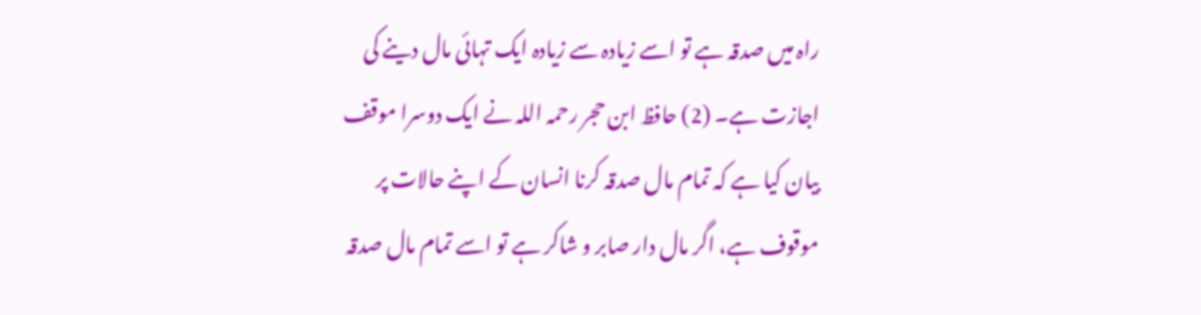راہ میں صدقہ ہے تو اسے زیادہ سے زیادہ ایک تہائی مال دینے کی اجازت ہے۔ (2) حافظ ابن حجر رحمہ اللہ نے ایک دوسرا موقف بیان کیا ہے کہ تمام مال صدقہ کرنا انسان کے اپنے حالات پر موقوف ہے، اگر مال دار صابر و شاکر ہے تو اسے تمام مال صدقہ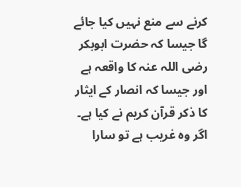کرنے سے منع نہیں کیا جائے گا جیسا کہ حضرت ابوبکر رضی اللہ عنہ کا واقعہ ہے اور جیسا کہ انصار کے ایثار کا ذکر قرآن کریم نے کیا ہے۔ اگر وہ غریب ہے تو سارا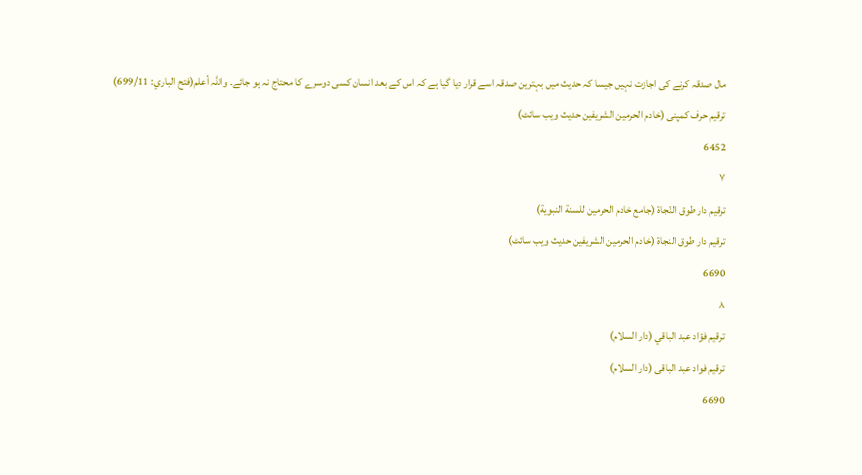مال صدقہ کرنے کی اجازت نہیں جیسا کہ حدیث میں بہترین صدقہ اسے قرار دیا گیا ہے کہ اس کے بعد انسان کسی دوسرے کا محتاج نہ ہو جائے۔ واللہ أعلم(فتح الباري: 699/11)
ترقیم حرف کمپنی (خادم الحرمین الشریفین حدیث ویب سائٹ)
6452
٧
ترقيم دار طوق النّجاة (جامع خادم الحرمين للسنة النبوية)
ترقیم دار طوق النجاۃ (خادم الحرمین الشریفین حدیث ویب سائٹ)
6690
٨
ترقيم فؤاد عبد الباقي (دار السلام)
ترقیم فواد عبد الباقی (دار السلام)
6690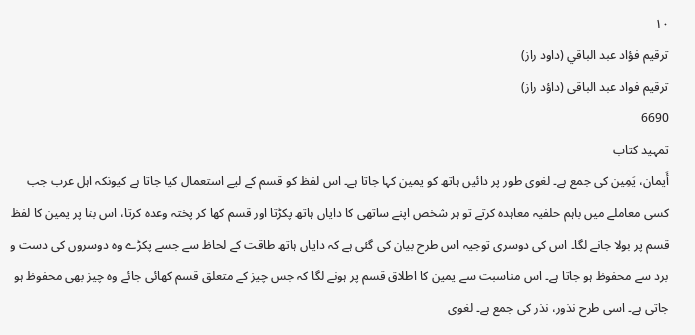١٠
ترقيم فؤاد عبد الباقي (داود راز)
ترقیم فواد عبد الباقی (داؤد راز)
6690
تمہید کتاب
أَيمان، يَمِين کی جمع ہے۔ لغوی طور پر دائیں ہاتھ کو يمين کہا جاتا ہے۔ اس لفظ کو قسم کے لیے استعمال کیا جاتا ہے کیونکہ اہل عرب جب کسی معاملے میں باہم حلفیہ معاہدہ کرتے تو ہر شخص اپنے ساتھی کا دایاں ہاتھ پکڑتا اور قسم کھا کر پختہ وعدہ کرتا، اس بنا پر یمین کا لفظ قسم پر بولا جانے لگا۔ اس کی دوسری توجیہ اس طرح بیان کی گئی ہے کہ دایاں ہاتھ طاقت کے لحاظ سے جسے پکڑے وہ دوسروں کی دست و برد سے محفوظ ہو جاتا ہے۔ اس مناسبت سے یمین کا اطلاق قسم پر ہونے لگا کہ جس چیز کے متعلق قسم کھائی جائے وہ چیز بھی محفوظ ہو جاتی ہے۔ اسی طرح نذور، نذر کی جمع ہے۔ لغوی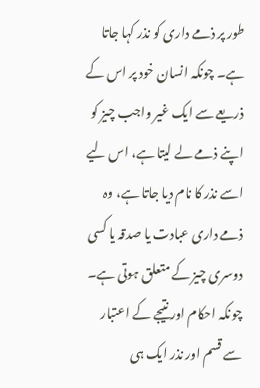طور پر ذمے داری کو نذر کہا جاتا ہے۔ چونکہ انسان خود پر اس کے ذریعے سے ایک غیر واجب چیز کو اپنے ذمے لے لیتا ہے، اس لیے اسے نذر کا نام دیا جاتا ہے، وہ ذمے داری عبادت یا صدقہ یا کسی دوسری چیز کے متعلق ہوتی ہے۔ چونکہ احکام اور نتیجے کے اعتبار سے قسم اور نذر ایک ہی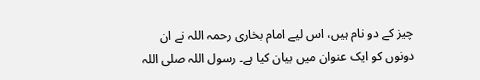چیز کے دو نام ہیں، اس لیے امام بخاری رحمہ اللہ نے ان دونوں کو ایک عنوان میں بیان کیا ہے۔ رسول اللہ صلی اللہ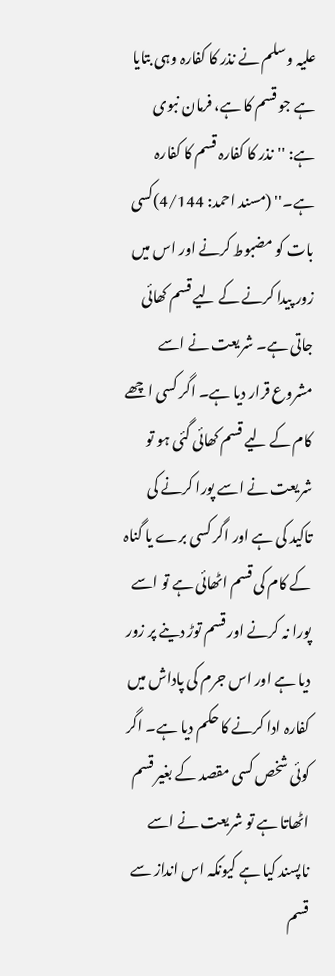علیہ وسلم نے نذر کا کفارہ وہی بتایا ہے جو قسم کا ہے، فرمان نبوی ہے: ''نذر کا کفارہ قسم کا کفارہ ہے۔'' (مسند احمد: 4/144)کسی بات کو مضبوط کرنے اور اس میں زور پیدا کرنے کے لیے قسم کھائی جاتی ہے۔ شریعت نے اسے مشروع قرار دیا ہے۔ اگر کسی اچھے کام کے لیے قسم کھائی گئی ہو تو شریعت نے اسے پورا کرنے کی تاکید کی ہے اور اگر کسی برے یا گناہ کے کام کی قسم اٹھائی ہے تو اسے پورا نہ کرنے اور قسم توڑ دینے پر زور دیا ہے اور اس جرم کی پاداش میں کفارہ ادا کرنے کا حکم دیا ہے۔ اگر کوئی شخص کسی مقصد کے بغیر قسم اٹھاتا ہے تو شریعت نے اسے ناپسند کیا ہے کیونکہ اس انداز سے قسم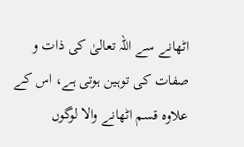اٹھانے سے اللہ تعالیٰ کی ذات و صفات کی توہین ہوتی ہے، اس کے علاوہ قسم اٹھانے والا لوگوں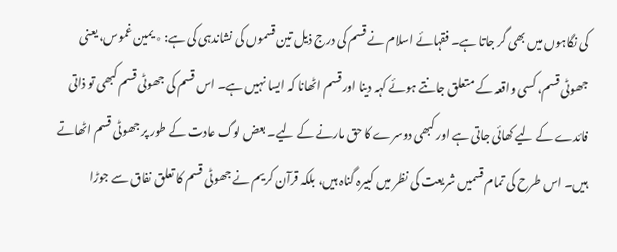کی نگاہوں میں بھی گر جاتا ہے۔ فقہائے اسلام نے قسم کی درج ذیل تین قسموں کی نشاندہی کی ہے: ٭ یمین غموس، یعنی جھوٹی قسم، کسی واقعہ کے متعلق جانتے ہوئے کہہ دینا اور قسم اٹھانا کہ ایسا نہیں ہے۔ اس قسم کی جھوٹی قسم کبھی تو ذاتی فائدے کے لیے کھائی جاتی ہے اور کبھی دوسرے کا حق مارنے کے لیے۔ بعض لوگ عادت کے طور پر جھوٹی قسم اٹھاتے ہیں۔ اس طرح کی تمام قسمیں شریعت کی نظر میں کبیرہ گناہ ہیں، بلکہ قرآن کریم نے جھوٹی قسم کا تعلق نفاق سے جوڑا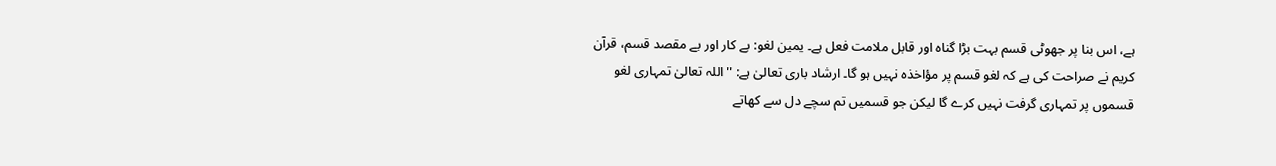ہے، اس بنا پر جھوٹی قسم بہت بڑا گناہ اور قابل ملامت فعل ہے۔ یمین لغو: بے کار اور بے مقصد قسم، قرآن کریم نے صراحت کی ہے کہ لغو قسم پر مؤاخذہ نہیں ہو گا۔ ارشاد باری تعالیٰ ہے: ''اللہ تعالیٰ تمہاری لغو قسموں پر تمہاری گرفت نہیں کرے گا لیکن جو قسمیں تم سچے دل سے کھاتے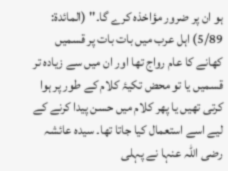ہو ان پر ضرور مؤاخذہ کرے گا۔'' (المائدۃ: 5/89) اہل عرب میں بات بات پر قسمیں کھانے کا عام رواج تھا اور ان میں سے زیادہ تر قسمیں یا تو محض تکیۂ کلام کے طور پر ہوا کرتی تھیں یا پھر کلام میں حسن پیدا کرنے کے لیے اسے استعمال کیا جاتا تھا۔ سیدہ عائشہ رضی اللہ عنہا نے پہلی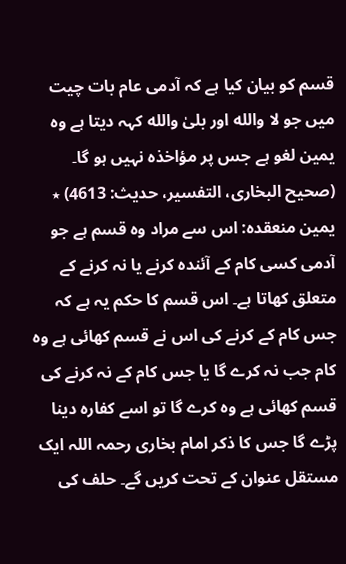قسم کو بیان کیا ہے کہ آدمی عام بات چیت میں جو لا والله اور بلیٰ والله کہہ دیتا ہے وہ یمین لغو ہے جس پر مؤاخذہ نہیں ہو گا۔ (صحیح البخاری، التفسیر، حدیث: 4613) ٭ یمین منعقدہ: اس سے مراد وہ قسم ہے جو آدمی کسی کام کے آئندہ کرنے یا نہ کرنے کے متعلق کھاتا ہے۔ اس قسم کا حکم یہ ہے کہ جس کام کے کرنے کی اس نے قسم کھائی ہے وہ کام جب نہ کرے گا یا جس کام کے نہ کرنے کی قسم کھائی ہے وہ کرے گا تو اسے کفارہ دینا پڑے گا جس کا ذکر امام بخاری رحمہ اللہ ایک مستقل عنوان کے تحت کریں گے۔ حلف کی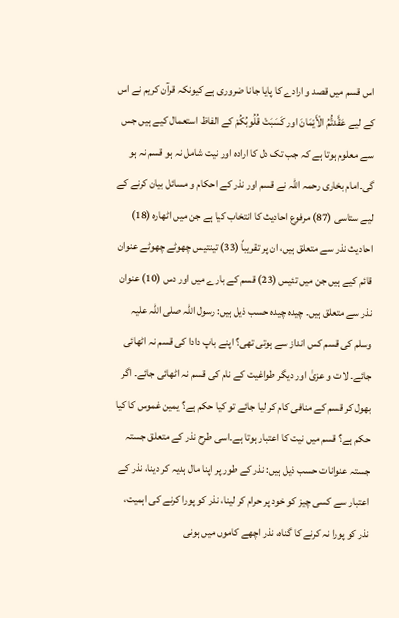اس قسم میں قصد و ارادے کا پایا جانا ضروری ہے کیونکہ قرآن کریم نے اس کے لیے عَقَّدتُّمُ الْأَيْمَانَ اور كَسَبَتْ قُلُوبُكُمْ کے الفاظ استعمال کیے ہیں جس سے معلوم ہوتا ہے کہ جب تک دل کا ارادہ اور نیت شامل نہ ہو قسم نہ ہو گی۔امام بخاری رحمہ اللہ نے قسم اور نذر کے احکام و مسائل بیان کرنے کے لیے ستاسی (87) مرفوع احادیث کا انتخاب کیا ہے جن میں اٹھارہ (18) احادیث نذر سے متعلق ہیں، ان پر تقریباً (33) تینتیس چھوٹے چھوٹے عنوان قائم کیے ہیں جن میں تئیس (23) قسم کے بارے میں اور دس (10) عنوان نذر سے متعلق ہیں۔ چیدہ چیدہ حسب ذیل ہیں: رسول اللہ صلی اللہ علیہ وسلم کی قسم کس انداز سے ہوتی تھی؟ اپنے باپ دادا کی قسم نہ اٹھائی جائے۔ لات و عزیٰ اور دیگر طواغیت کے نام کی قسم نہ اٹھائی جائے۔ اگر بھول کر قسم کے منافی کام کر لیا جائے تو کیا حکم ہے؟ یمین غموس کا کیا حکم ہے؟ قسم میں نیت کا اعتبار ہوتا ہے۔اسی طرح نذر کے متعلق جستہ جستہ عنوانات حسب ذیل ہیں: نذر کے طور پر اپنا مال ہدیہ کر دینا، نذر کے اعتبار سے کسی چیز کو خود پر حرام کر لینا، نذر کو پورا کرنے کی اہمیت، نذر کو پورا نہ کرنے کا گناہ، نذر اچھے کاموں میں ہونی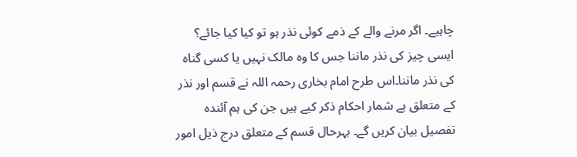چاہیے۔ اگر مرنے والے کے ذمے کوئی نذر ہو تو کیا کیا جائے؟ ایسی چیز کی نذر ماننا جس کا وہ مالک نہیں یا کسی گناہ کی نذر ماننا۔اس طرح امام بخاری رحمہ اللہ نے قسم اور نذر کے متعلق بے شمار احکام ذکر کیے ہیں جن کی ہم آئندہ تفصیل بیان کریں گے۔ بہرحال قسم کے متعلق درج ذیل امور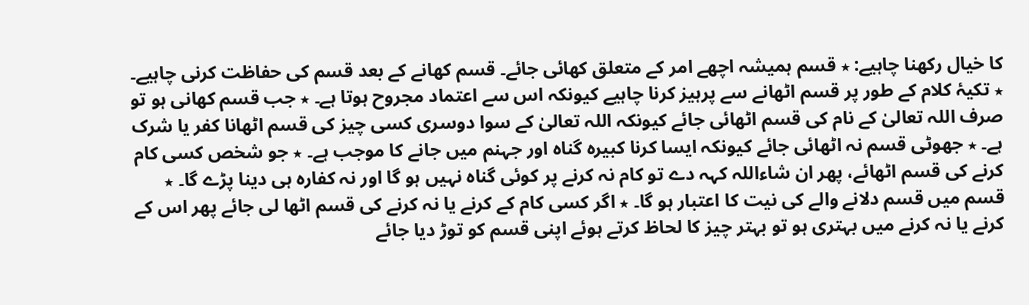کا خیال رکھنا چاہیے: ٭ قسم ہمیشہ اچھے امر کے متعلق کھائی جائے۔ قسم کھانے کے بعد قسم کی حفاظت کرنی چاہیے۔ ٭ تکیۂ کلام کے طور پر قسم اٹھانے سے پرہیز کرنا چاہیے کیونکہ اس سے اعتماد مجروح ہوتا ہے۔ ٭ جب قسم کھانی ہو تو صرف اللہ تعالیٰ کے نام کی قسم اٹھائی جائے کیونکہ اللہ تعالیٰ کے سوا دوسری کسی چیز کی قسم اٹھانا کفر یا شرک ہے۔ ٭ جھوٹی قسم نہ اٹھائی جائے کیونکہ ایسا کرنا کبیرہ گناہ اور جہنم میں جانے کا موجب ہے۔ ٭ جو شخص کسی کام کرنے کی قسم اٹھائے، پھر ان شاءاللہ کہہ دے تو کام نہ کرنے پر کوئی گناہ نہیں ہو گا اور نہ کفارہ ہی دینا پڑے گا۔ ٭ قسم میں قسم دلانے والے کی نیت کا اعتبار ہو گا۔ ٭ اگر کسی کام کے کرنے یا نہ کرنے کی قسم اٹھا لی جائے پھر اس کے کرنے یا نہ کرنے میں بہتری ہو تو بہتر چیز کا لحاظ کرتے ہوئے اپنی قسم کو توڑ دیا جائے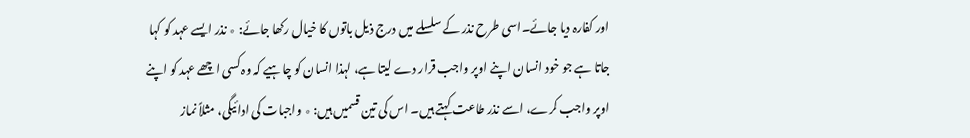اور کفارہ دیا جائے۔اسی طرح نذر کے سلسلے میں درج ذیل باتوں کا خیال رکھا جائے: ٭ نذر ایسے عہد کو کہا جاتا ہے جو خود انسان اپنے اوپر واجب قرار دے لیتا ہے، لہذا انسان کو چاہیے کہ وہ کسی اچھے عہد کو اپنے اوپر واجب کرے، اسے نذر طاعت کہتے ہیں۔ اس کی تین قسمیں ہیں: ٭ واجبات کی ادائیگی، مثلاً نماز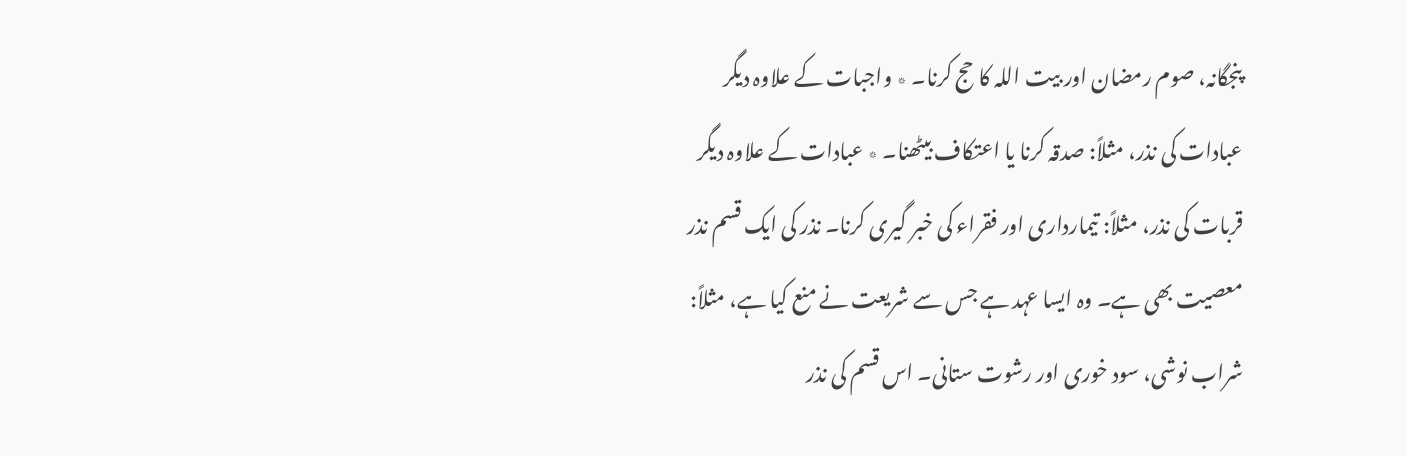پنجگانہ، صوم رمضان اور بیت اللہ کا حج کرنا۔ ٭ واجبات کے علاوہ دیگر عبادات کی نذر، مثلاً: صدقہ کرنا یا اعتکاف بیٹھنا۔ ٭ عبادات کے علاوہ دیگر قربات کی نذر، مثلاً: تیمارداری اور فقراء کی خبر گیری کرنا۔ نذر کی ایک قسم نذر معصیت بھی ہے۔ وہ ایسا عہد ہے جس سے شریعت نے منع کیا ہے، مثلاً: شراب نوشی، سود خوری اور رشوت ستانی۔ اس قسم کی نذر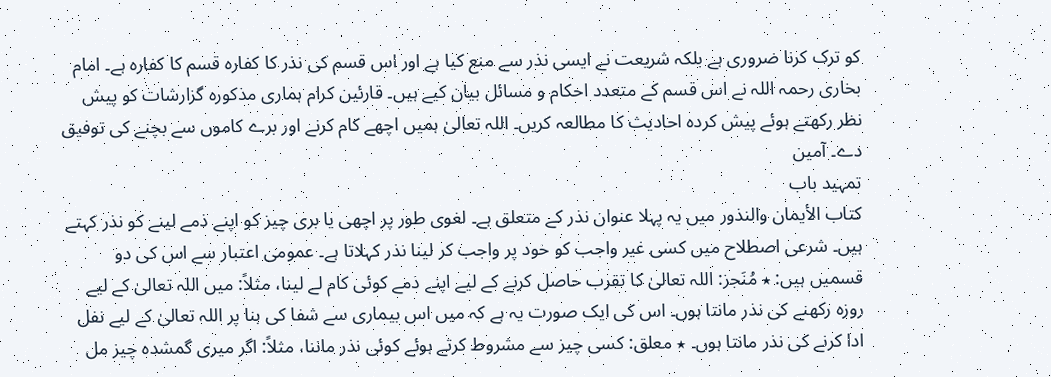کو ترک کرنا ضروری ہے بلکہ شریعت نے ایسی نذر سے منع کیا ہے اور اس قسم کی نذر کا کفارہ قسم کا کفارہ ہے۔ امام بخاری رحمہ اللہ نے اس قسم کے متعدد احکام و مسائل بیان کیے ہیں۔ قارئین کرام ہماری مذکورہ گزارشات کو پیش نظر رکھتے ہوئے پیش کردہ احادیث کا مطالعہ کریں۔ اللہ تعالیٰ ہمیں اچھے کام کرنے اور برے کاموں سے بچنے کی توفیق دے۔ آمین
تمہید باب
كتاب الأيمان والنذور میں یہ پہلا عنوان نذر کے متعلق ہے۔ لغوی طور پر اچھی یا بری چیز کو اپنے ذمے لینے کو نذر کہتے ہیں۔ شرعی اصطلاح میں کسی غیر واجب کو خود پر واجب کر لینا نذر کہلاتا ہے۔ عمومی اعتبار سے اس کی دو قسمیں ہیں: ٭ مُنَجز: اللہ تعالیٰ کا تقرب حاصل کرنے کے لیے اپنے ذمے کوئی کام لے لینا، مثلاً: میں اللہ تعالیٰ کے لیے روزہ رکھنے کی نذر مانتا ہوں۔ اس کی ایک صورت یہ ہے کہ میں اس بیماری سے شفا کی بنا پر اللہ تعالیٰ کے لیے نفل ادا کرنے کی نذر مانتا ہوں۔ ٭ معلق: کسی چیز سے مشروط کرتے ہوئے کوئی نذر ماننا، مثلاً: اگر میری گمشدہ چیز مل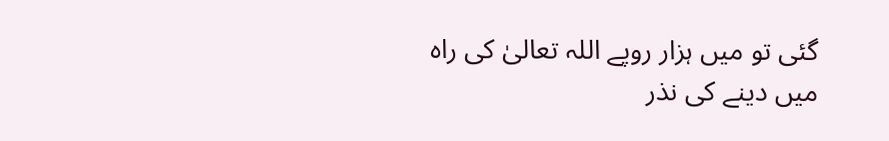گئی تو میں ہزار روپے اللہ تعالیٰ کی راہ میں دینے کی نذر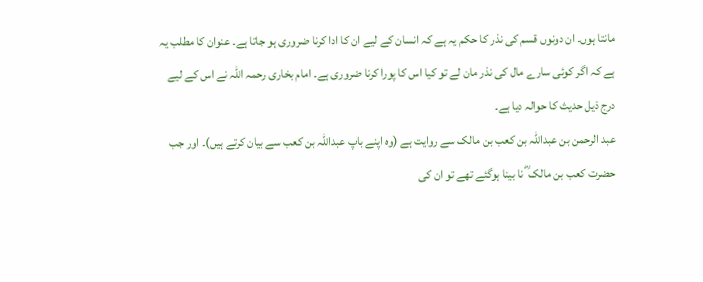مانتا ہوں۔ ان دونوں قسم کی نذر کا حکم یہ ہے کہ انسان کے لیے ان کا ادا کرنا ضروری ہو جاتا ہے۔ عنوان کا مطلب یہ ہے کہ اگر کوئی سارے مال کی نذر مان لے تو کیا اس کا پورا کرنا ضروری ہے۔ امام بخاری رحمہ اللہ نے اس کے لیے درج ذیل حدیث کا حوالہ دیا ہے۔
عبد الرحمن بن عبداللہ بن کعب بن مالک سے روایت ہے (وہ اپنے باپ عبداللہ بن کعب سے بیان کرتے ہیں)۔ اور جب حضرت کعب بن مالک ؓ نا بینا ہوگئے تھے تو ان کی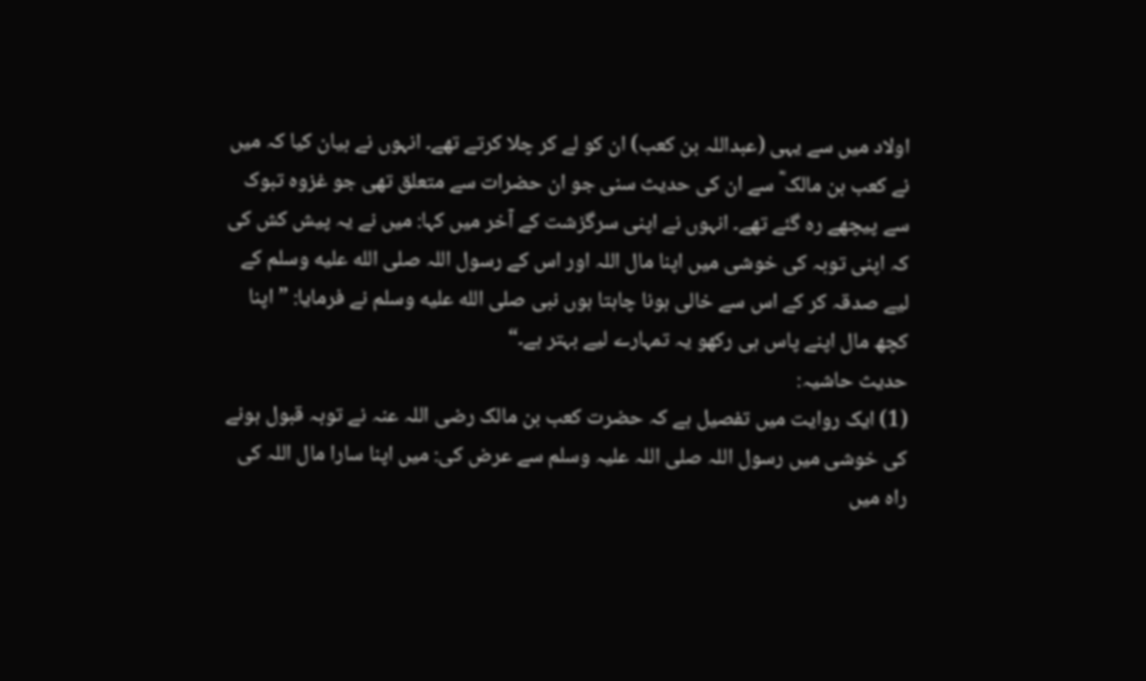اولاد میں سے یہی (عبداللہ بن کعب) ان کو لے کر چلا کرتے تھے۔ انہوں نے بیان کیا کہ میں نے کعب بن مالک ؓ سے ان کی حدیث سنی جو ان حضرات سے متعلق تھی جو غزوہ تبوک سے پیچھے رہ گئے تھے۔ انہوں نے اپنی سرگزشت کے آخر میں کہا: میں نے یہ پیش کش كى کہ اپنی توبہ کی خوشی میں اپنا مال اللہ اور اس کے رسول اللہ صلى الله عليه وسلم کے لیے صدقہ کر کے اس سے خالی ہونا چاہتا ہوں نبی صلى الله عليه وسلم نے فرمایا: ”اپنا کچھ مال اپنے پاس ہی رکھو یہ تمہارے لیے بہتر ہے۔“
حدیث حاشیہ:
(1) ایک روایت میں تفصیل ہے کہ حضرت کعب بن مالک رضی اللہ عنہ نے توبہ قبول ہونے کی خوشی میں رسول اللہ صلی اللہ علیہ وسلم سے عرض کی: میں اپنا سارا مال اللہ کی راہ میں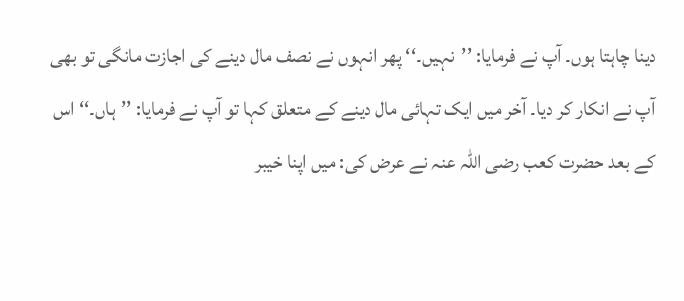دینا چاہتا ہوں۔ آپ نے فرمایا: ’’نہیں۔‘‘ پھر انہوں نے نصف مال دینے کی اجازت مانگی تو بھی آپ نے انکار کر دیا۔ آخر میں ایک تہائی مال دینے کے متعلق کہا تو آپ نے فرمایا: ’’ہاں۔‘‘ اس کے بعد حضرت کعب رضی اللہ عنہ نے عرض کی: میں اپنا خیبر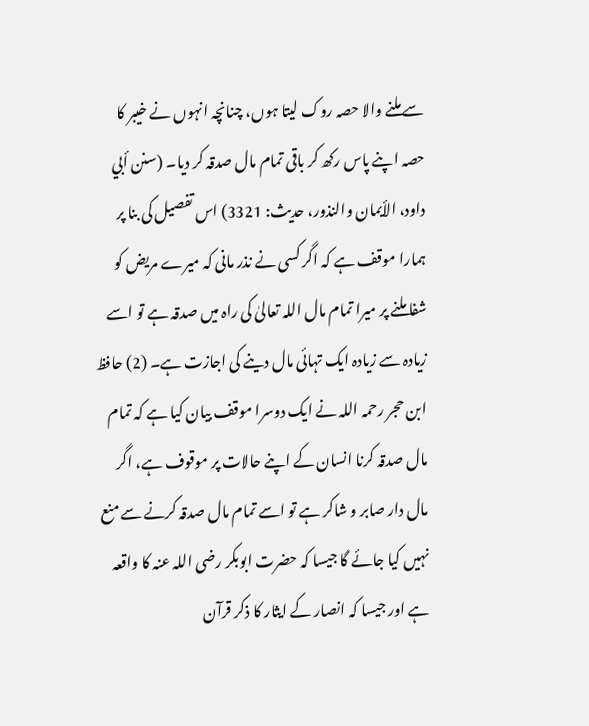سے ملنے والا حصہ روک لیتا ہوں، چنانچہ انہوں نے خیبر کا حصہ اپنے پاس رکھ کر باقی تمام مال صدقہ کر دیا۔ (سنن أبي داود، الأیمان والنذور، حدیث: 3321) اس تفصیل کی بنا پر ہمارا موقف ہے کہ اگر کسی نے نذر مانی کہ میرے مریض کو شفا ملنے پر میرا تمام مال اللہ تعالیٰ کی راہ میں صدقہ ہے تو اسے زیادہ سے زیادہ ایک تہائی مال دینے کی اجازت ہے۔ (2) حافظ ابن حجر رحمہ اللہ نے ایک دوسرا موقف بیان کیا ہے کہ تمام مال صدقہ کرنا انسان کے اپنے حالات پر موقوف ہے، اگر مال دار صابر و شاکر ہے تو اسے تمام مال صدقہ کرنے سے منع نہیں کیا جائے گا جیسا کہ حضرت ابوبکر رضی اللہ عنہ کا واقعہ ہے اور جیسا کہ انصار کے ایثار کا ذکر قرآن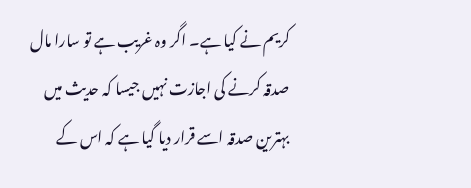کریم نے کیا ہے۔ اگر وہ غریب ہے تو سارا مال صدقہ کرنے کی اجازت نہیں جیسا کہ حدیث میں بہترین صدقہ اسے قرار دیا گیا ہے کہ اس کے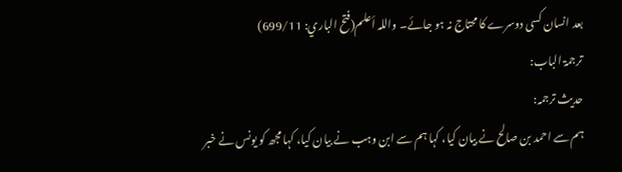بعد انسان کسی دوسرے کا محتاج نہ ہو جائے۔ واللہ أعلم(فتح الباري: 699/11)
ترجمۃ الباب:
حدیث ترجمہ:
ہم سے احمد بن صالح نے بیان کیا، کہا ہم سے ابن وہب نے بیان کیا، کہا مجھ کو یونس نے خبر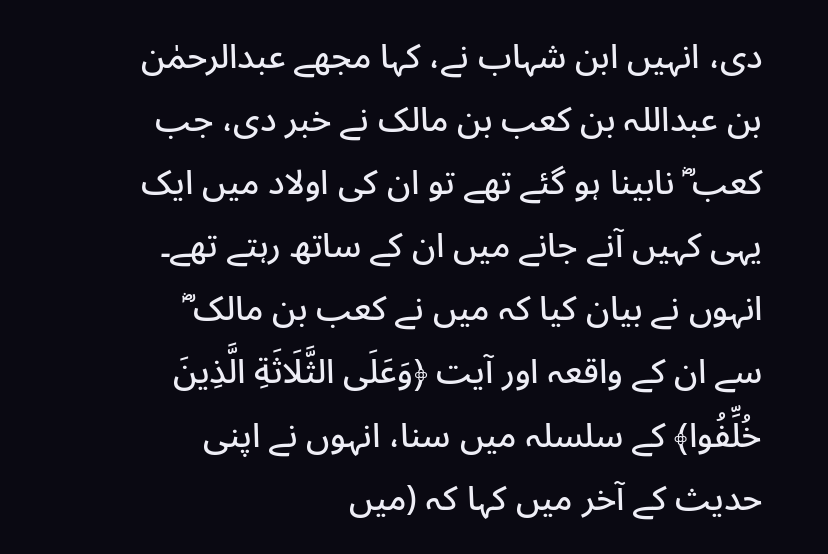دی، انہیں ابن شہاب نے، کہا مجھے عبدالرحمٰن بن عبداللہ بن کعب بن مالک نے خبر دی، جب کعب ؓ نابینا ہو گئے تھے تو ان کی اولاد میں ایک یہی کہیں آنے جانے میں ان کے ساتھ رہتے تھے۔ انہوں نے بیان کیا کہ میں نے کعب بن مالک ؓ سے ان کے واقعہ اور آیت ﴿وَعَلَى الثَّلَاثَةِ الَّذِينَ خُلِّفُوا﴾ کے سلسلہ میں سنا، انہوں نے اپنی حدیث کے آخر میں کہا کہ (میں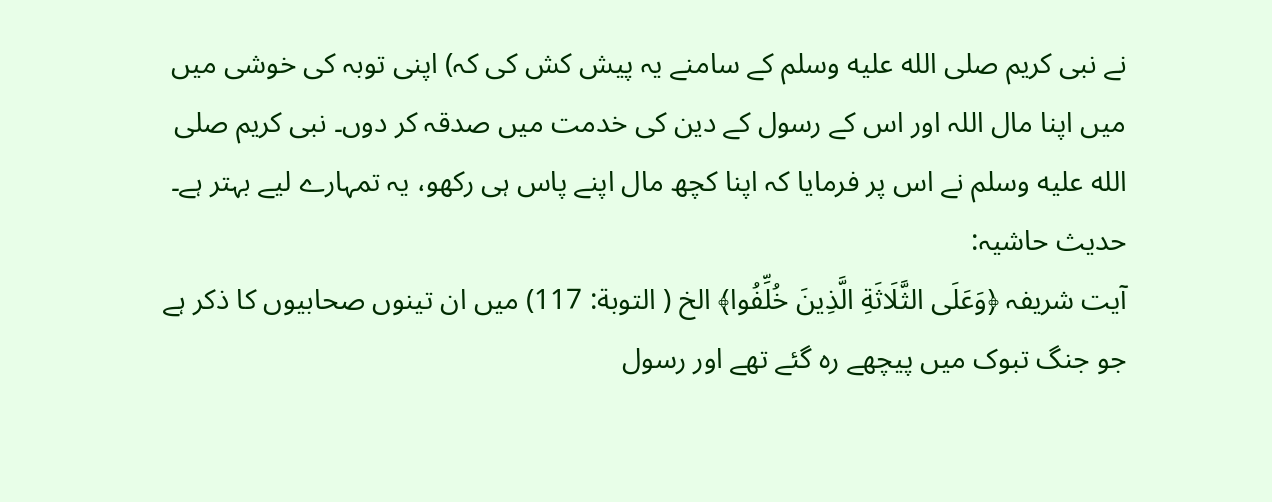نے نبی کریم صلى الله عليه وسلم کے سامنے یہ پیش کش کی کہ) اپنی توبہ کی خوشی میں میں اپنا مال اللہ اور اس کے رسول کے دین کی خدمت میں صدقہ کر دوں۔ نبی کریم صلى الله عليه وسلم نے اس پر فرمایا کہ اپنا کچھ مال اپنے پاس ہی رکھو، یہ تمہارے لیے بہتر ہے۔
حدیث حاشیہ:
آیت شریفہ ﴿وَعَلَى الثَّلَاثَةِ الَّذِينَ خُلِّفُوا﴾ الخ ( التوبة: 117) میں ان تینوں صحابیوں کا ذکر ہے جو جنگ تبوک میں پیچھے رہ گئے تھے اور رسول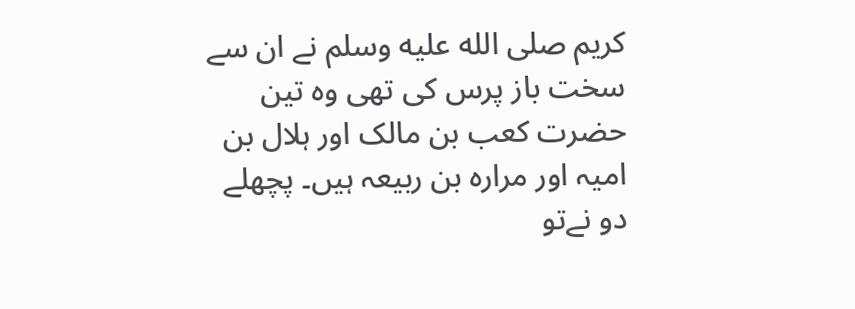کریم صلى الله عليه وسلم نے ان سے سخت باز پرس کی تھی وہ تین حضرت کعب بن مالک اور ہلال بن امیہ اور مرارہ بن ربیعہ ہیں۔ پچھلے دو نےتو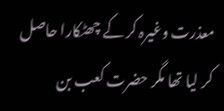معذرت وغیرہ کر کے چھٹکارا حاصل کر لیا تھا مگر حضرت کعب بن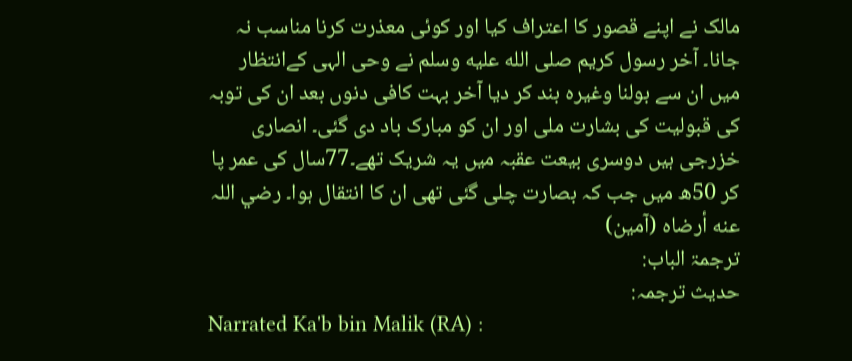مالک نے اپنے قصور کا اعتراف کیا اور کوئی معذرت کرنا مناسب نہ جانا۔ آخر رسول کریم صلى الله عليه وسلم نے وحی الہی کےانتظار میں ان سے بولنا وغیرہ بند کر دیا آخر بہت کافی دنوں بعد ان کی توبہ کی قبولیت کی بشارت ملی اور ان کو مبارک باد دی گئی۔ انصاری خزرجی ہیں دوسری بیعت عقبہ میں یہ شریک تھے۔77سال کی عمر پا کر 50ھ میں جب کہ بصارت چلی گئی تھی ان کا انتقال ہوا۔ رضي اللہ عنه أرضاہ (آمین)
ترجمۃ الباب:
حدیث ترجمہ:
Narrated Ka'b bin Malik (RA) :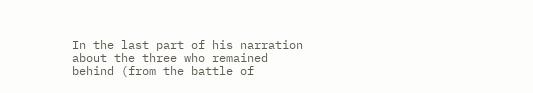In the last part of his narration about the three who remained behind (from the battle of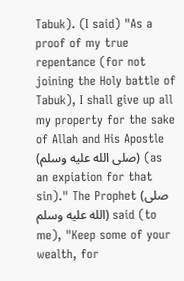Tabuk). (I said) "As a proof of my true repentance (for not joining the Holy battle of Tabuk), I shall give up all my property for the sake of Allah and His Apostle (صلى الله عليه وسلم) (as an expiation for that sin)." The Prophet (صلى الله عليه وسلم) said (to me), "Keep some of your wealth, for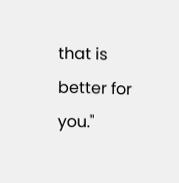that is better for you."